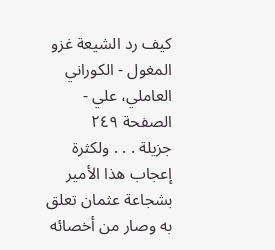كيف رد الشيعة غزو المغول - الكوراني العاملي، علي - الصفحة ٢٤٩
جزيلة . . . ولكثرة إعجاب هذا الأمير بشجاعة عثمان تعلق به وصار من أخصائه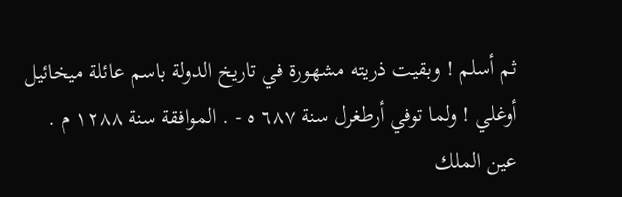ثم أسلم ! وبقيت ذريته مشهورة في تاريخ الدولة باسم عائلة ميخائيل أوغلي ! ولما توفي أرطغرل سنة ٦٨٧ ه - . الموافقة سنة ١٢٨٨ م . عين الملك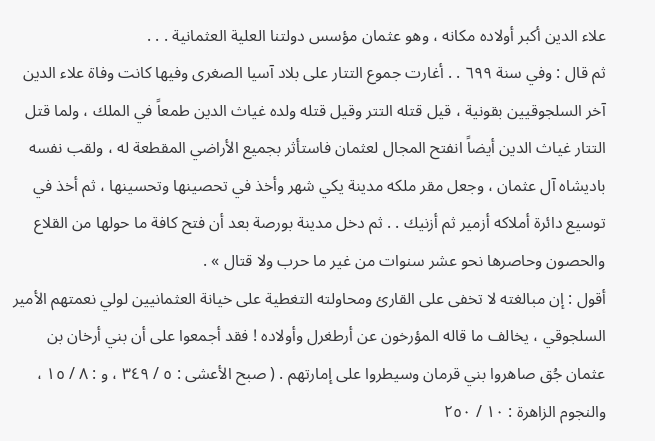علاء الدين أكبر أولاده مكانه ، وهو عثمان مؤسس دولتنا العلية العثمانية . . .
ثم قال : وفي سنة ٦٩٩ . . أغارت جموع التتار على بلاد آسيا الصغرى وفيها كانت وفاة علاء الدين آخر السلجوقيين بقونية ، قيل قتله التتر وقيل قتله ولده غياث الدين طمعاً في الملك ، ولما قتل التتار غياث الدين أيضاً انفتح المجال لعثمان فاستأثر بجميع الأراضي المقطعة له ، ولقب نفسه باديشاه آل عثمان ، وجعل مقر ملكه مدينة يكي شهر وأخذ في تحصينها وتحسينها ، ثم أخذ في توسيع دائرة أملاكه أزمير ثم أزنيك . . ثم دخل مدينة بورصة بعد أن فتح كافة ما حولها من القلاع والحصون وحاصرها نحو عشر سنوات من غير ما حرب ولا قتال » .
أقول : إن مبالغته لا تخفى على القارئ ومحاولته التغطية على خيانة العثمانيين لولي نعمتهم الأمير السلجوقي ، يخالف ما قاله المؤرخون عن أرطغرل وأولاده ! فقد أجمعوا على أن بني أرخان بن عثمان جُق صاهروا بني قرمان وسيطروا على إمارتهم . ( صبح الأعشى : ٥ / ٣٤٩ ، و : ٨ / ١٥ ، والنجوم الزاهرة : ١٠ / ٢٥٠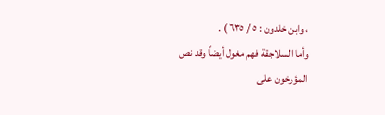، وابن خلدون : ٥ / ٦٣٥ ) .
وأما السلاجقة فهم مغول أيضاً وقد نص المؤرخون على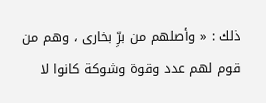ذلك : « وأصلهم من برِّ بخارى ، وهم من قوم لهم عدد وقوة وشوكة كانوا لا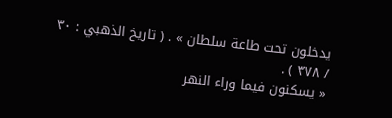يدخلون تحت طاعة سلطان » . ( تاريخ الذهبي : ٣٠ / ٣٧٨ ) .
« يسكنون فيما وراء النهر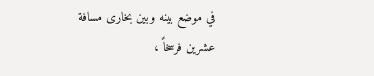في موضع بينه وبين بخارى مسافة عشرين فرسخاً ،